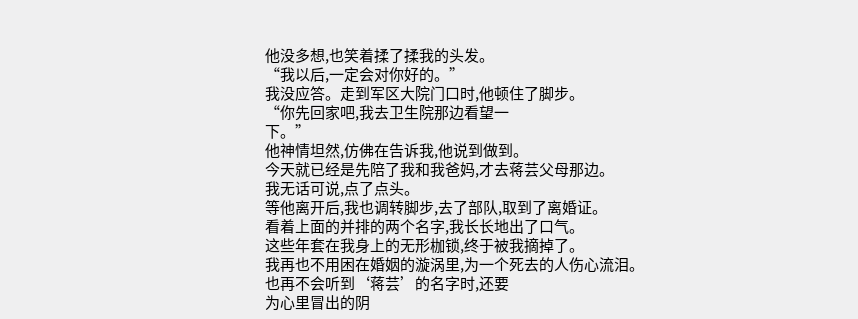他没多想,也笑着揉了揉我的头发。
“我以后,一定会对你好的。”
我没应答。走到军区大院门口时,他顿住了脚步。
“你先回家吧,我去卫生院那边看望一
下。”
他神情坦然,仿佛在告诉我,他说到做到。
今天就已经是先陪了我和我爸妈,才去蒋芸父母那边。
我无话可说,点了点头。
等他离开后,我也调转脚步,去了部队,取到了离婚证。
看着上面的并排的两个名字,我长长地出了口气。
这些年套在我身上的无形枷锁,终于被我摘掉了。
我再也不用困在婚姻的漩涡里,为一个死去的人伤心流泪。
也再不会听到‘蒋芸’的名字时,还要
为心里冒出的阴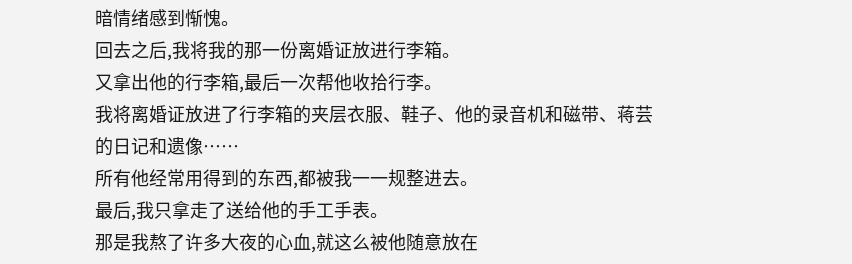暗情绪感到惭愧。
回去之后,我将我的那一份离婚证放进行李箱。
又拿出他的行李箱,最后一次帮他收拾行李。
我将离婚证放进了行李箱的夹层衣服、鞋子、他的录音机和磁带、蒋芸
的日记和遗像⋯…
所有他经常用得到的东西,都被我一一规整进去。
最后,我只拿走了送给他的手工手表。
那是我熬了许多大夜的心血,就这么被他随意放在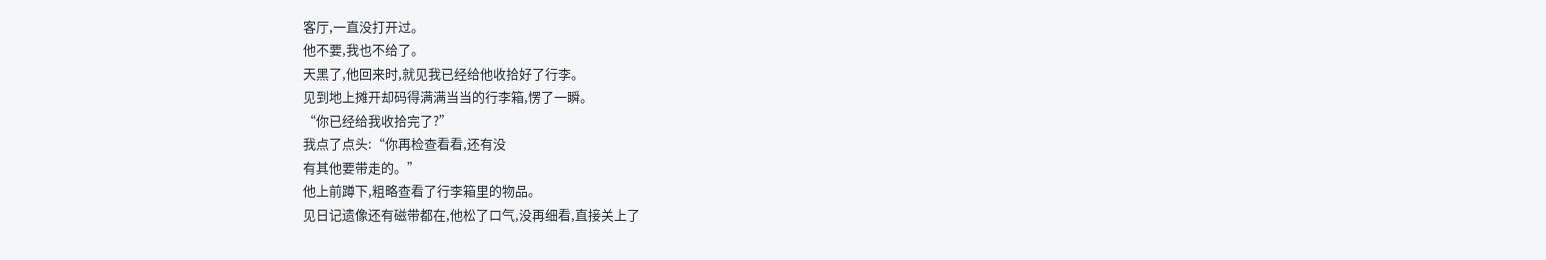客厅,一直没打开过。
他不要,我也不给了。
天黑了,他回来时,就见我已经给他收拾好了行李。
见到地上摊开却码得满满当当的行李箱,愣了一瞬。
“你已经给我收拾完了?”
我点了点头:“你再检查看看,还有没
有其他要带走的。”
他上前蹲下,粗略查看了行李箱里的物品。
见日记遗像还有磁带都在,他松了口气,没再细看,直接关上了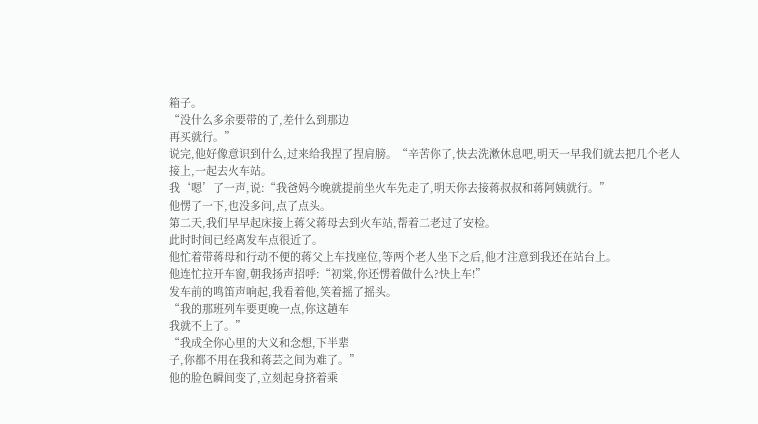箱子。
“没什么多余要带的了,差什么到那边
再买就行。”
说完,他好像意识到什么,过来给我捏了捏肩膀。“辛苦你了,快去洗漱休息吧,明天一早我们就去把几个老人接上,一起去火车站。
我‘嗯’了一声,说:“我爸妈今晚就提前坐火车先走了,明天你去接蒋叔叔和蒋阿姨就行。”
他愣了一下,也没多问,点了点头。
第二天,我们早早起床接上蒋父蒋母去到火车站,帮着二老过了安检。
此时时间已经离发车点很近了。
他忙着带蒋母和行动不便的蒋父上车找座位,等两个老人坐下之后,他才注意到我还在站台上。
他连忙拉开车窗,朝我扬声招呼:“初棠,你还愣着做什么?快上车!”
发车前的鸣笛声响起,我看着他,笑着摇了摇头。
“我的那班列车要更晚一点,你这趟车
我就不上了。”
“我成全你心里的大义和念想,下半辈
子,你都不用在我和蒋芸之间为难了。”
他的脸色瞬间变了,立刻起身挤着乘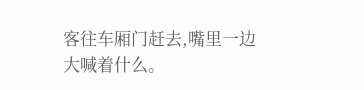客往车厢门赶去,嘴里一边大喊着什么。